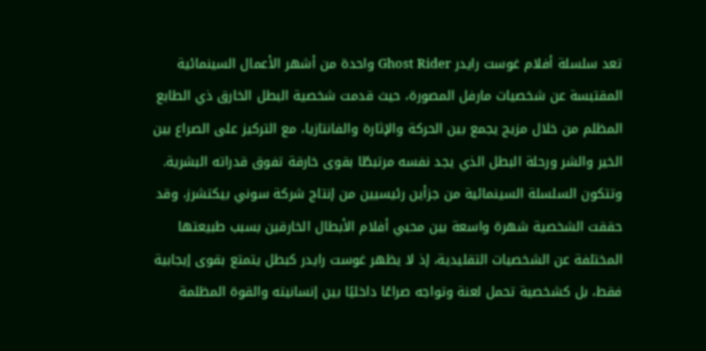تعد سلسلة أفلام غوست رايدر Ghost Rider واحدة من أشهر الأعمال السينمائية المقتبسة عن شخصيات مارفل المصورة، حيث قدمت شخصية البطل الخارق ذي الطابع المظلم من خلال مزيج يجمع بين الحركة والإثارة والفانتازيا، مع التركيز على الصراع بين الخير والشر ورحلة البطل الذي يجد نفسه مرتبطًا بقوى خارقة تفوق قدراته البشرية.
وتتكون السلسلة السينمائية من جزأين رئيسيين من إنتاج شركة سوني بيكتشرز، وقد حققت الشخصية شهرة واسعة بين محبي أفلام الأبطال الخارقين بسبب طبيعتها المختلفة عن الشخصيات التقليدية، إذ لا يظهر غوست رايدر كبطل يتمتع بقوى إيجابية فقط، بل كشخصية تحمل لعنة وتواجه صراعًا داخليًا بين إنسانيته والقوة المظلمة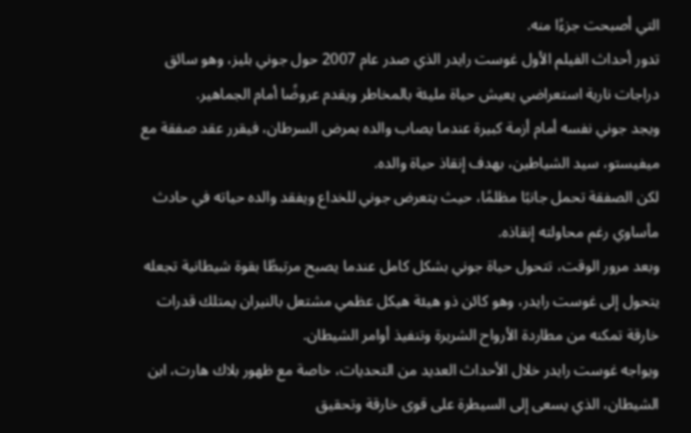التي أصبحت جزءًا منه.
تدور أحداث الفيلم الأول غوست رايدر الذي صدر عام 2007 حول جوني بليز، وهو سائق دراجات نارية استعراضي يعيش حياة مليئة بالمخاطر ويقدم عروضًا أمام الجماهير.
ويجد جوني نفسه أمام أزمة كبيرة عندما يصاب والده بمرض السرطان، فيقرر عقد صفقة مع ميفيستو، سيد الشياطين، بهدف إنقاذ حياة والده.
لكن الصفقة تحمل جانبًا مظلمًا، حيث يتعرض جوني للخداع ويفقد والده حياته في حادث مأساوي رغم محاولته إنقاذه.
وبعد مرور الوقت، تتحول حياة جوني بشكل كامل عندما يصبح مرتبطًا بقوة شيطانية تجعله يتحول إلى غوست رايدر، وهو كائن ذو هيئة هيكل عظمي مشتعل بالنيران يمتلك قدرات خارقة تمكنه من مطاردة الأرواح الشريرة وتنفيذ أوامر الشيطان.
ويواجه غوست رايدر خلال الأحداث العديد من التحديات، خاصة مع ظهور بلاك هارت، ابن الشيطان، الذي يسعى إلى السيطرة على قوى خارقة وتحقيق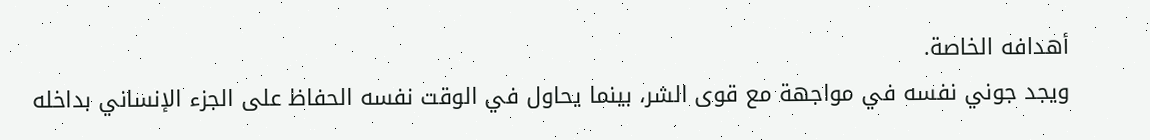أهدافه الخاصة.
ويجد جوني نفسه في مواجهة مع قوى الشر، بينما يحاول في الوقت نفسه الحفاظ على الجزء الإنساني بداخله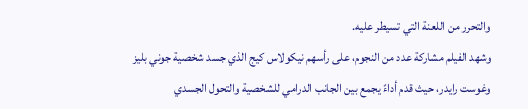والتحرر من اللعنة التي تسيطر عليه.
وشهد الفيلم مشاركة عدد من النجوم، على رأسهم نيكولاس كيج الذي جسد شخصية جوني بليز وغوست رايدر، حيث قدم أداءً يجمع بين الجانب الدرامي للشخصية والتحول الجسدي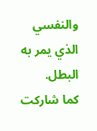والنفسي الذي يمر به البطل.
كما شاركت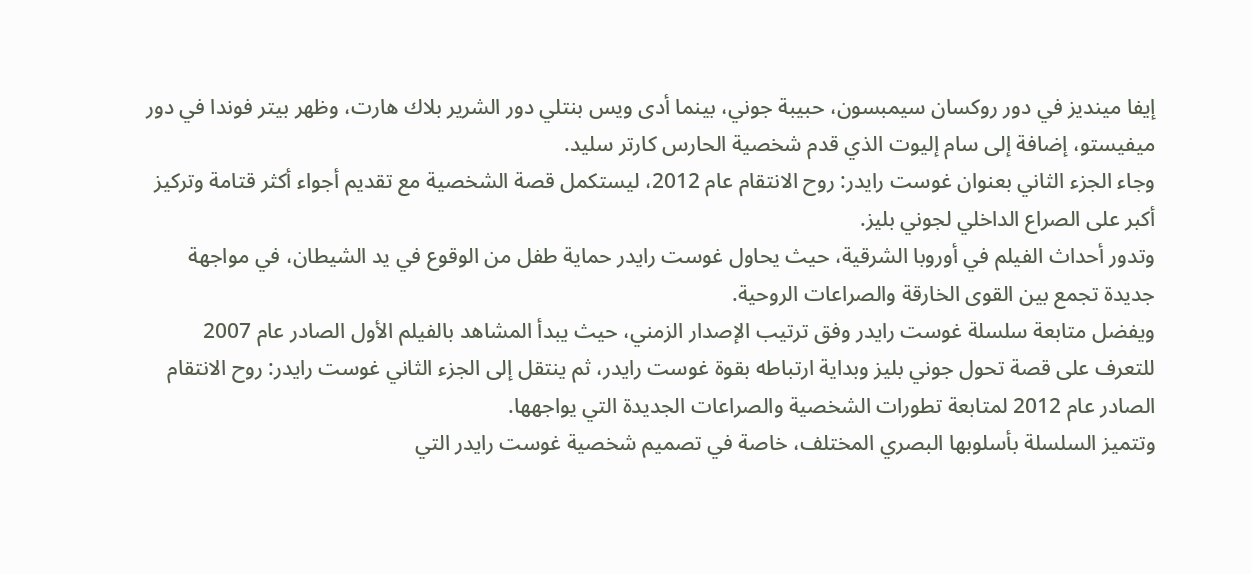إيفا مينديز في دور روكسان سيمبسون، حبيبة جوني، بينما أدى ويس بنتلي دور الشرير بلاك هارت، وظهر بيتر فوندا في دور ميفيستو، إضافة إلى سام إليوت الذي قدم شخصية الحارس كارتر سليد.
وجاء الجزء الثاني بعنوان غوست رايدر: روح الانتقام عام 2012، ليستكمل قصة الشخصية مع تقديم أجواء أكثر قتامة وتركيز أكبر على الصراع الداخلي لجوني بليز.
وتدور أحداث الفيلم في أوروبا الشرقية، حيث يحاول غوست رايدر حماية طفل من الوقوع في يد الشيطان، في مواجهة جديدة تجمع بين القوى الخارقة والصراعات الروحية.
ويفضل متابعة سلسلة غوست رايدر وفق ترتيب الإصدار الزمني، حيث يبدأ المشاهد بالفيلم الأول الصادر عام 2007 للتعرف على قصة تحول جوني بليز وبداية ارتباطه بقوة غوست رايدر، ثم ينتقل إلى الجزء الثاني غوست رايدر: روح الانتقام الصادر عام 2012 لمتابعة تطورات الشخصية والصراعات الجديدة التي يواجهها.
وتتميز السلسلة بأسلوبها البصري المختلف، خاصة في تصميم شخصية غوست رايدر التي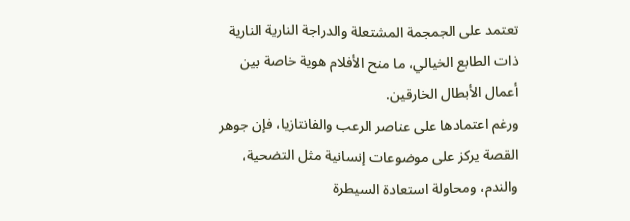تعتمد على الجمجمة المشتعلة والدراجة النارية النارية ذات الطابع الخيالي، ما منح الأفلام هوية خاصة بين أعمال الأبطال الخارقين.
ورغم اعتمادها على عناصر الرعب والفانتازيا، فإن جوهر القصة يركز على موضوعات إنسانية مثل التضحية، والندم، ومحاولة استعادة السيطرة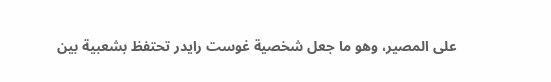على المصير، وهو ما جعل شخصية غوست رايدر تحتفظ بشعبية بين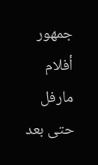جمهور أفلام مارفل حتى بعد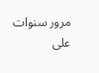مرور سنوات على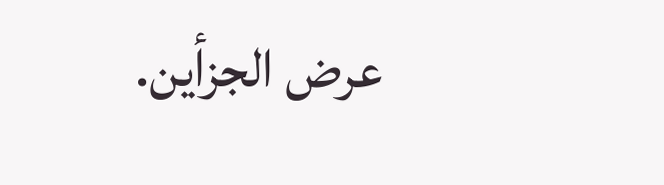عرض الجزأين.